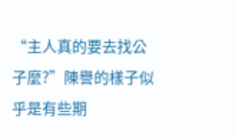“主人真的要去找公子麼?”陳譽的樣子似乎是有些期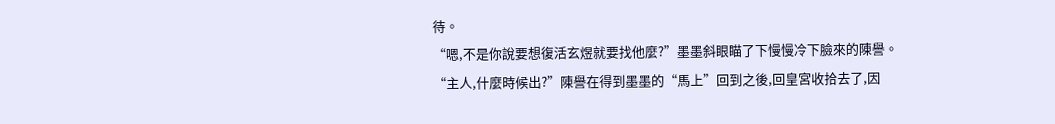待。
“嗯,不是你說要想復活玄煜就要找他麼?”墨墨斜眼瞄了下慢慢冷下臉來的陳譽。
“主人,什麼時候出?”陳譽在得到墨墨的“馬上”回到之後,回皇宮收拾去了,因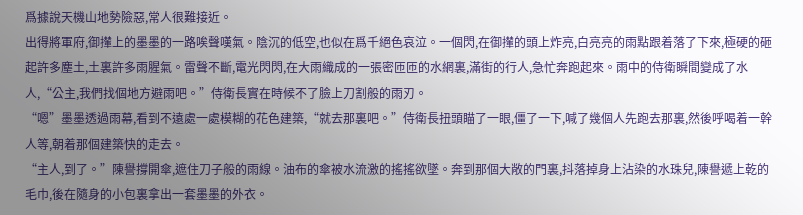爲據說天機山地勢險惡,常人很難接近。
出得將軍府,御攆上的墨墨的一路唉聲嘆氣。陰沉的低空,也似在爲千絕色哀泣。一個閃,在御攆的頭上炸亮,白亮亮的雨點跟着落了下來,極硬的砸起許多塵土,土裏許多雨腥氣。雷聲不斷,電光閃閃,在大雨織成的一張密匝匝的水網裏,滿街的行人,急忙奔跑起來。雨中的侍衛瞬間變成了水人,“公主,我們找個地方避雨吧。”侍衛長實在時候不了臉上刀割般的雨刃。
“嗯”墨墨透過雨幕,看到不遠處一處模糊的花色建築,“就去那裏吧。”侍衛長扭頭瞄了一眼,僵了一下,喊了幾個人先跑去那裏,然後呼喝着一幹人等,朝着那個建築快的走去。
“主人,到了。”陳譽撐開傘,遮住刀子般的雨線。油布的傘被水流激的搖搖欲墜。奔到那個大敞的門裏,抖落掉身上沾染的水珠兒,陳譽遞上乾的毛巾,後在隨身的小包裏拿出一套墨墨的外衣。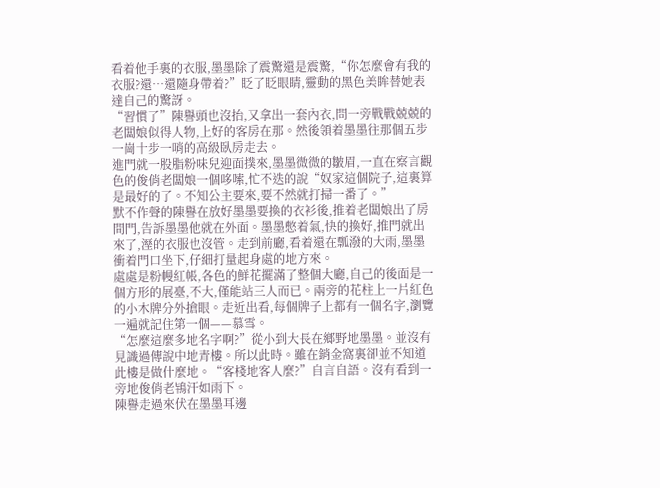看着他手裏的衣服,墨墨除了震驚還是震驚,“你怎麼會有我的衣服?還…還隨身帶着?”眨了眨眼睛,靈動的黑色美眸替她表達自己的驚訝。
“習慣了”陳譽頭也沒抬,又拿出一套內衣,問一旁戰戰兢兢的老闆娘似得人物,上好的客房在那。然後領着墨墨往那個五步一崗十步一哨的高級臥房走去。
進門就一股脂粉味兒迎面撲來,墨墨微微的皺眉,一直在察言觀色的俊俏老闆娘一個哆嗦,忙不迭的說“奴家這個院子,這裏算是最好的了。不知公主要來,要不然就打掃一番了。”
默不作聲的陳譽在放好墨墨要換的衣衫後,推着老闆娘出了房間門,告訴墨墨他就在外面。墨墨憋着氣,快的換好,推門就出來了,溼的衣服也沒管。走到前廳,看着還在瓢潑的大雨,墨墨衝着門口坐下,仔細打量起身處的地方來。
處處是粉幔紅帳,各色的鮮花擺滿了整個大廳,自己的後面是一個方形的展臺,不大,僅能站三人而已。兩旁的花柱上一片紅色的小木牌分外搶眼。走近出看,每個牌子上都有一個名字,瀏覽一遍就記住第一個——慕雪。
“怎麼這麼多地名字啊?”從小到大長在鄉野地墨墨。並沒有見識過傳說中地青樓。所以此時。雖在銷金窩裏卻並不知道此樓是做什麼地。“客棧地客人麼?”自言自語。沒有看到一旁地俊俏老鴇汗如雨下。
陳譽走過來伏在墨墨耳邊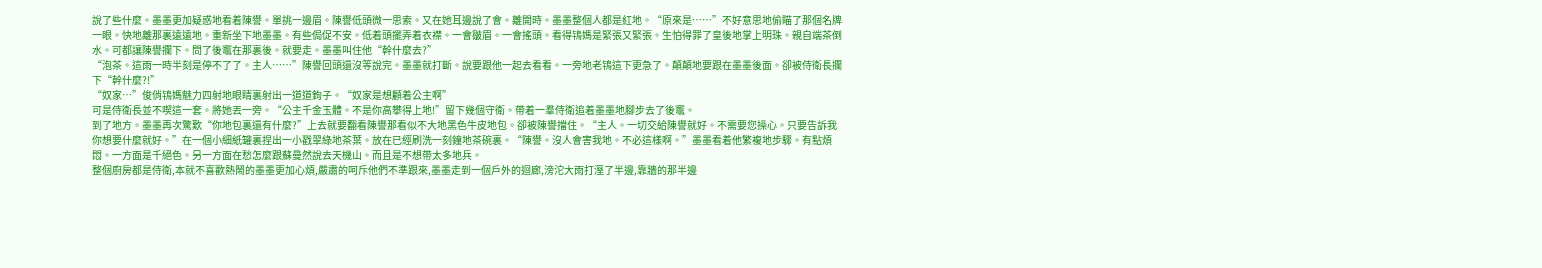說了些什麼。墨墨更加疑惑地看着陳譽。單挑一邊眉。陳譽低頭微一思索。又在她耳邊說了會。離開時。墨墨整個人都是紅地。“原來是……”不好意思地偷瞄了那個名牌一眼。快地離那裏遠遠地。重新坐下地墨墨。有些侷促不安。低着頭擺弄着衣襟。一會皺眉。一會搖頭。看得鴇媽是緊張又緊張。生怕得罪了皇後地掌上明珠。親自端茶倒水。可都讓陳譽攔下。問了後竈在那裏後。就要走。墨墨叫住他“幹什麼去?”
“泡茶。這雨一時半刻是停不了了。主人……”陳譽回頭還沒等說完。墨墨就打斷。說要跟他一起去看看。一旁地老鴇這下更急了。顛顛地要跟在墨墨後面。卻被侍衛長攔下“幹什麼?!”
“奴家…”俊俏鴇媽魅力四射地眼睛裏射出一道道鉤子。“奴家是想顧着公主啊”
可是侍衛長並不喫這一套。將她丟一旁。“公主千金玉體。不是你高攀得上地!”留下幾個守衛。帶着一羣侍衛追着墨墨地腳步去了後竈。
到了地方。墨墨再次驚歎“你地包裏還有什麼?”上去就要翻看陳譽那看似不大地黑色牛皮地包。卻被陳譽擋住。“主人。一切交給陳譽就好。不需要您操心。只要告訴我你想要什麼就好。”在一個小細紙罐裏捏出一小戳翠綠地茶葉。放在已經刷洗一刻鐘地茶碗裏。“陳譽。沒人會害我地。不必這樣啊。”墨墨看着他繁複地步驟。有點煩悶。一方面是千絕色。另一方面在愁怎麼跟蘇曼然說去天機山。而且是不想帶太多地兵。
整個廚房都是侍衛,本就不喜歡熱鬧的墨墨更加心煩,嚴肅的呵斥他們不準跟來,墨墨走到一個戶外的迴廊,滂沱大雨打溼了半邊,靠牆的那半邊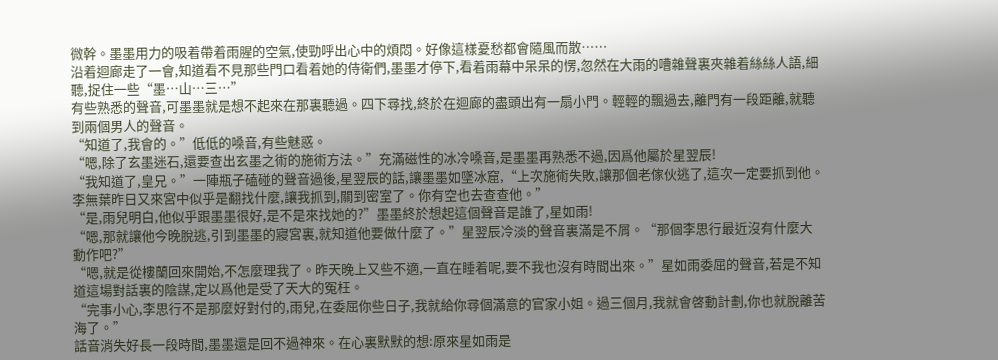微幹。墨墨用力的吸着帶着雨腥的空氣,使勁呼出心中的煩悶。好像這樣憂愁都會隨風而散……
沿着迴廊走了一會,知道看不見那些門口看着她的侍衛們,墨墨才停下,看着雨幕中呆呆的愣,忽然在大雨的嘈雜聲裏夾雜着絲絲人語,細聽,捉住一些“墨…山…三…”
有些熟悉的聲音,可墨墨就是想不起來在那裏聽過。四下尋找,終於在迴廊的盡頭出有一扇小門。輕輕的飄過去,離門有一段距離,就聽到兩個男人的聲音。
“知道了,我會的。”低低的嗓音,有些魅惑。
“嗯,除了玄墨迷石,還要查出玄墨之術的施術方法。”充滿磁性的冰冷嗓音,是墨墨再熟悉不過,因爲他屬於星翌辰!
“我知道了,皇兄。”一陣瓶子磕碰的聲音過後,星翌辰的話,讓墨墨如墜冰窟,“上次施術失敗,讓那個老傢伙逃了,這次一定要抓到他。李無葉昨日又來宮中似乎是翻找什麼,讓我抓到,關到密室了。你有空也去查查他。”
“是,雨兒明白,他似乎跟墨墨很好,是不是來找她的?”墨墨終於想起這個聲音是誰了,星如雨!
“嗯,那就讓他今晚脫逃,引到墨墨的寢宮裏,就知道他要做什麼了。”星翌辰冷淡的聲音裏滿是不屑。“那個李思行最近沒有什麼大動作吧?”
“嗯,就是從樓蘭回來開始,不怎麼理我了。昨天晚上又些不適,一直在睡着呢,要不我也沒有時間出來。”星如雨委屈的聲音,若是不知道這場對話裏的陰謀,定以爲他是受了天大的冤枉。
“完事小心,李思行不是那麼好對付的,雨兒,在委屈你些日子,我就給你尋個滿意的官家小姐。過三個月,我就會啓動計劃,你也就脫離苦海了。”
話音消失好長一段時間,墨墨還是回不過神來。在心裏默默的想:原來星如雨是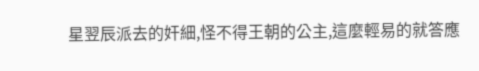星翌辰派去的奸細,怪不得王朝的公主,這麼輕易的就答應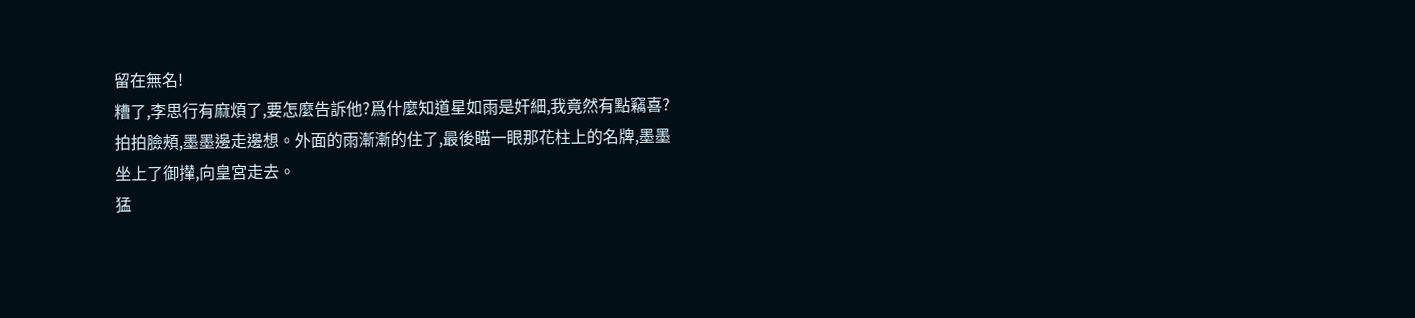留在無名!
糟了,李思行有麻煩了,要怎麼告訴他?爲什麼知道星如雨是奸細,我竟然有點竊喜?拍拍臉頰,墨墨邊走邊想。外面的雨漸漸的住了,最後瞄一眼那花柱上的名牌,墨墨坐上了御攆,向皇宮走去。
猛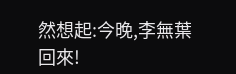然想起:今晚,李無葉回來!